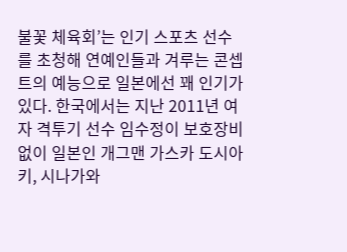불꽃 체육회’는 인기 스포츠 선수를 초청해 연예인들과 겨루는 콘셉트의 예능으로 일본에선 꽤 인기가 있다. 한국에서는 지난 2011년 여자 격투기 선수 임수정이 보호장비 없이 일본인 개그맨 가스카 도시아키, 시나가와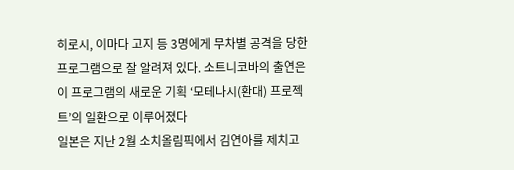히로시, 이마다 고지 등 3명에게 무차별 공격을 당한 프로그램으로 잘 알려져 있다. 소트니코바의 출연은 이 프로그램의 새로운 기획 ‘모테나시(환대) 프로젝트’의 일환으로 이루어졌다
일본은 지난 2월 소치올림픽에서 김연아를 제치고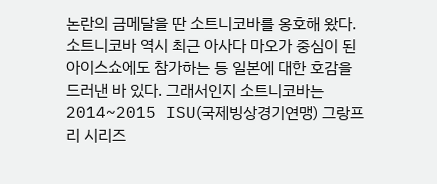논란의 금메달을 딴 소트니코바를 옹호해 왔다. 소트니코바 역시 최근 아사다 마오가 중심이 된 아이스쇼에도 참가하는 등 일본에 대한 호감을 드러낸 바 있다. 그래서인지 소트니코바는 2014~2015 ISU(국제빙상경기연맹) 그랑프리 시리즈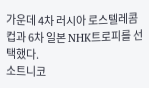가운데 4차 러시아 로스텔레콤컵과 6차 일본 NHK트로피를 선택했다.
소트니코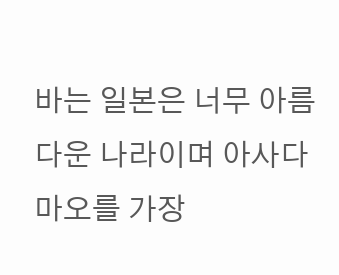바는 일본은 너무 아름다운 나라이며 아사다 마오를 가장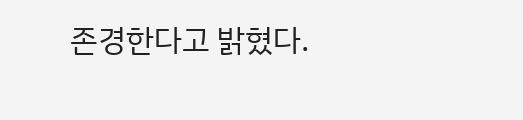존경한다고 밝혔다.